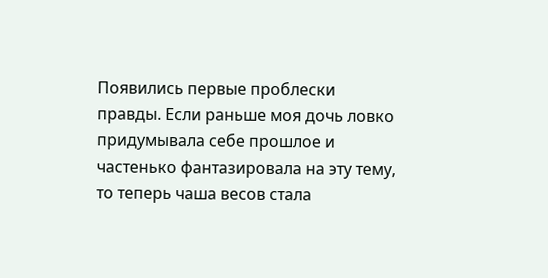Появились первые проблески правды. Если раньше моя дочь ловко придумывала себе прошлое и частенько фантазировала на эту тему, то теперь чаша весов стала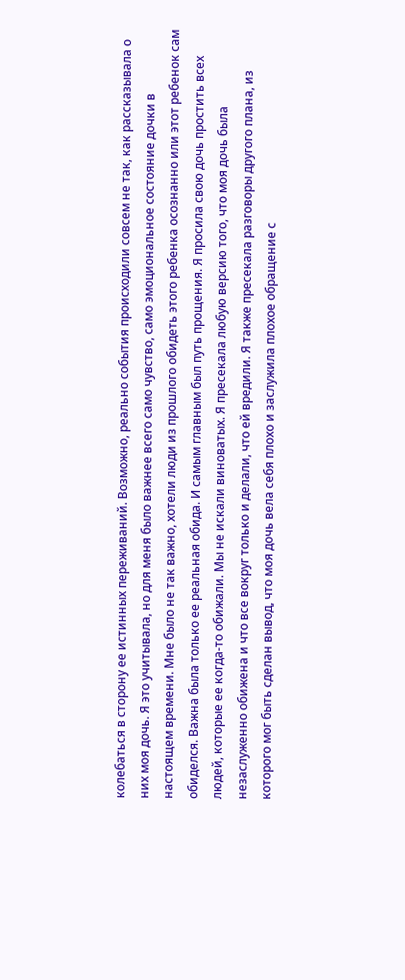колебаться в сторону ее истинных переживаний. Возможно, реально события происходили совсем не так, как рассказывала о них моя дочь. Я это учитывала, но для меня было важнее всего само чувство, само эмоциональное состояние дочки в настоящем времени. Мне было не так важно, хотели люди из прошлого обидеть этого ребенка осознанно или этот ребенок сам обиделся. Важна была только ее реальная обида. И самым главным был путь прощения. Я просила свою дочь простить всех людей, которые ее когда-то обижали. Мы не искали виноватых. Я пресекала любую версию того, что моя дочь была незаслуженно обижена и что все вокруг только и делали, что ей вредили. Я также пресекала разговоры другого плана, из которого мог быть сделан вывод, что моя дочь вела себя плохо и заслужила плохое обращение с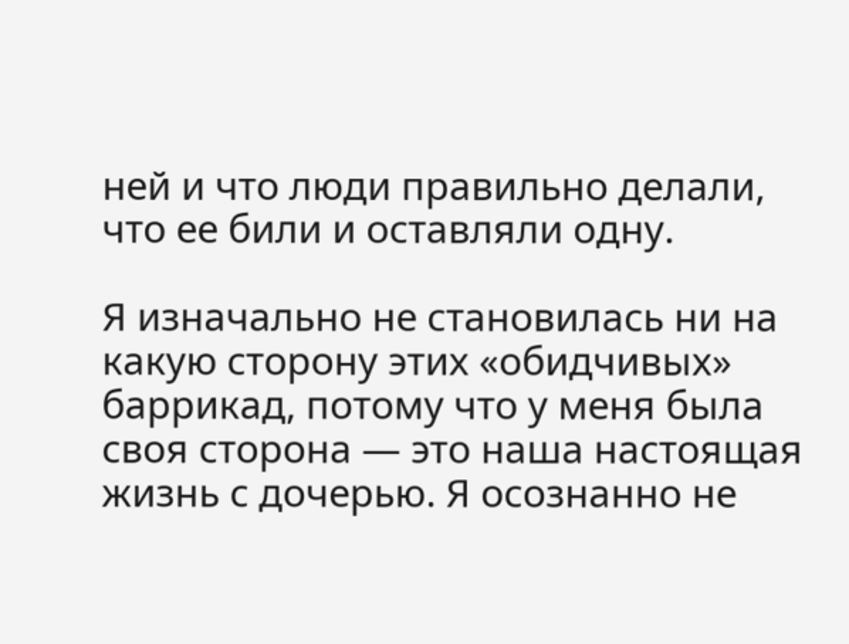ней и что люди правильно делали, что ее били и оставляли одну.

Я изначально не становилась ни на какую сторону этих «обидчивых» баррикад, потому что у меня была своя сторона — это наша настоящая жизнь с дочерью. Я осознанно не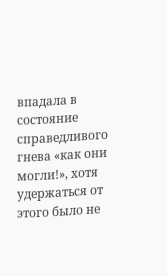впадала в состояние справедливого гнева «как они могли!», хотя удержаться от этого было не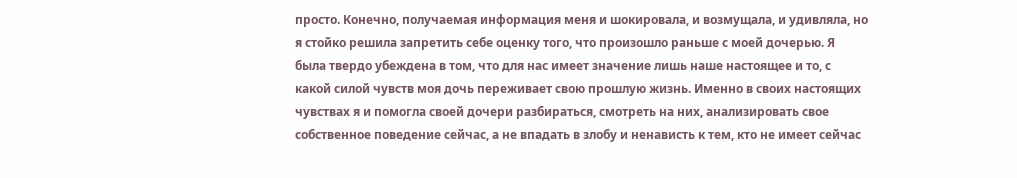просто. Конечно, получаемая информация меня и шокировала, и возмущала, и удивляла, но я стойко решила запретить себе оценку того, что произошло раньше с моей дочерью. Я была твердо убеждена в том, что для нас имеет значение лишь наше настоящее и то, с какой силой чувств моя дочь переживает свою прошлую жизнь. Именно в своих настоящих чувствах я и помогла своей дочери разбираться, смотреть на них, анализировать свое собственное поведение сейчас, а не впадать в злобу и ненависть к тем, кто не имеет сейчас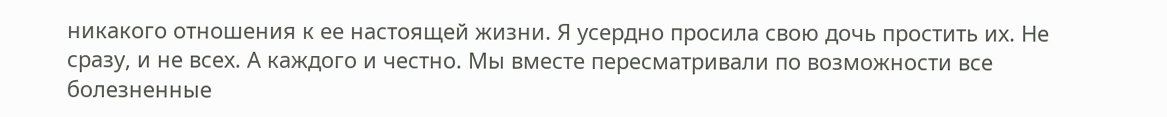никакого отношения к ее настоящей жизни. Я усердно просила свою дочь простить их. Не сразу, и не всех. А каждого и честно. Мы вместе пересматривали по возможности все болезненные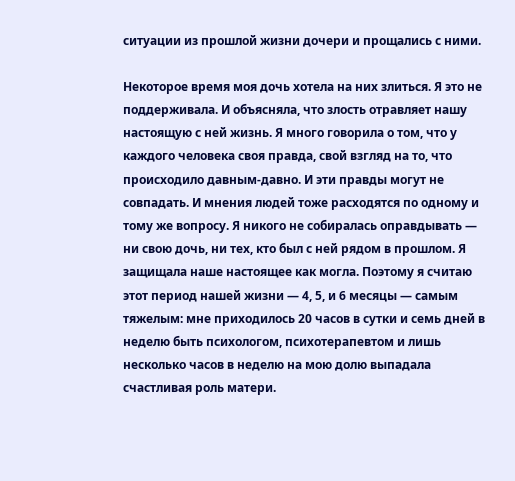ситуации из прошлой жизни дочери и прощались с ними.

Некоторое время моя дочь хотела на них злиться. Я это не поддерживала. И объясняла, что злость отравляет нашу настоящую с ней жизнь. Я много говорила о том, что у каждого человека своя правда, свой взгляд на то, что происходило давным-давно. И эти правды могут не совпадать. И мнения людей тоже расходятся по одному и тому же вопросу. Я никого не собиралась оправдывать — ни свою дочь, ни тех, кто был с ней рядом в прошлом. Я защищала наше настоящее как могла. Поэтому я считаю этот период нашей жизни — 4, 5, и 6 месяцы — самым тяжелым: мне приходилось 20 часов в сутки и семь дней в неделю быть психологом, психотерапевтом и лишь несколько часов в неделю на мою долю выпадала счастливая роль матери.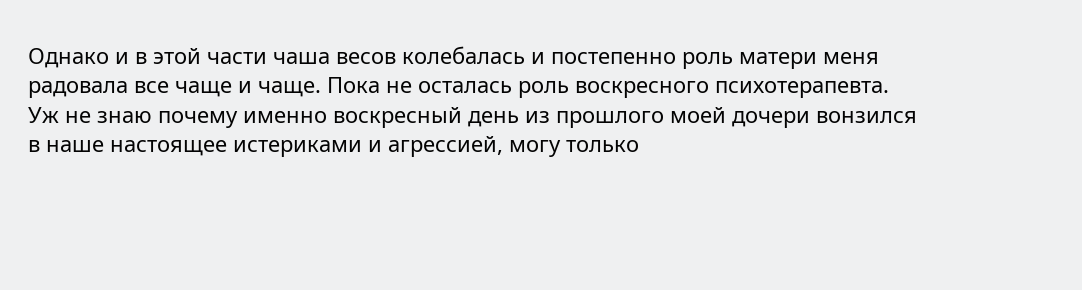Однако и в этой части чаша весов колебалась и постепенно роль матери меня радовала все чаще и чаще. Пока не осталась роль воскресного психотерапевта. Уж не знаю почему именно воскресный день из прошлого моей дочери вонзился в наше настоящее истериками и агрессией, могу только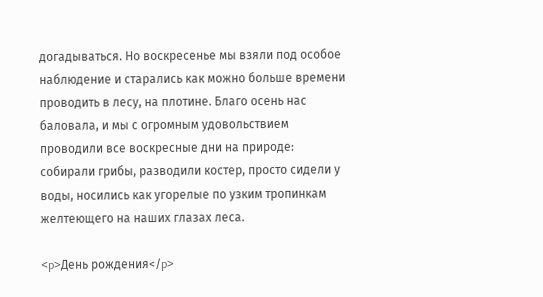догадываться. Но воскресенье мы взяли под особое наблюдение и старались как можно больше времени проводить в лесу, на плотине. Благо осень нас баловала, и мы с огромным удовольствием проводили все воскресные дни на природе: собирали грибы, разводили костер, просто сидели у воды, носились как угорелые по узким тропинкам желтеющего на наших глазах леса.

<p>День рождения</p>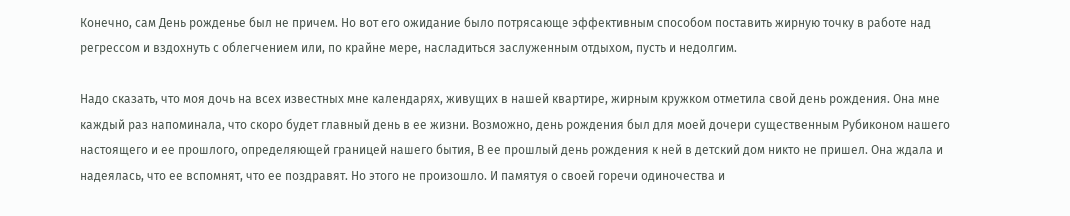Конечно, сам День рожденье был не причем. Но вот его ожидание было потрясающе эффективным способом поставить жирную точку в работе над регрессом и вздохнуть с облегчением или, по крайне мере, насладиться заслуженным отдыхом, пусть и недолгим.

Надо сказать, что моя дочь на всех известных мне календарях, живущих в нашей квартире, жирным кружком отметила свой день рождения. Она мне каждый раз напоминала, что скоро будет главный день в ее жизни. Возможно, день рождения был для моей дочери существенным Рубиконом нашего настоящего и ее прошлого, определяющей границей нашего бытия, В ее прошлый день рождения к ней в детский дом никто не пришел. Она ждала и надеялась, что ее вспомнят, что ее поздравят. Но этого не произошло. И памятуя о своей горечи одиночества и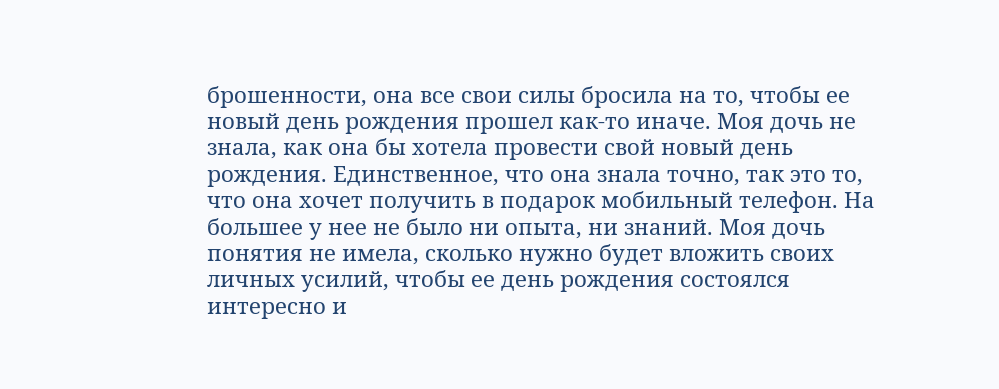брошенности, она все свои силы бросила на то, чтобы ее новый день рождения прошел как-то иначе. Моя дочь не знала, как она бы хотела провести свой новый день рождения. Единственное, что она знала точно, так это то, что она хочет получить в подарок мобильный телефон. На большее у нее не было ни опыта, ни знаний. Моя дочь понятия не имела, сколько нужно будет вложить своих личных усилий, чтобы ее день рождения состоялся интересно и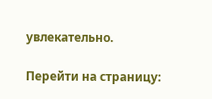увлекательно.

Перейти на страницу: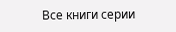Все книги серии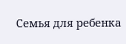Семья для ребенка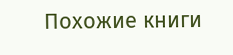Похожие книги